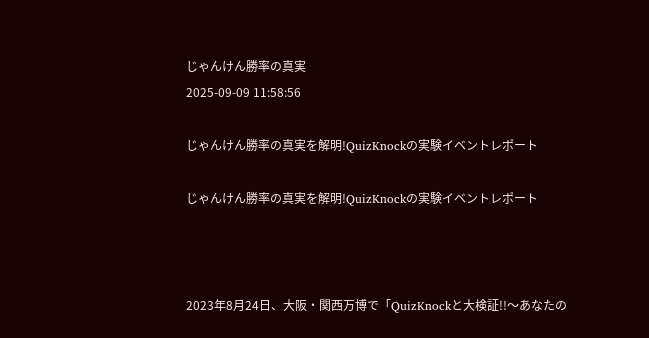じゃんけん勝率の真実
2025-09-09 11:58:56

じゃんけん勝率の真実を解明!QuizKnockの実験イベントレポート

じゃんけん勝率の真実を解明!QuizKnockの実験イベントレポート



2023年8月24日、大阪・関西万博で「QuizKnockと大検証!!〜あなたの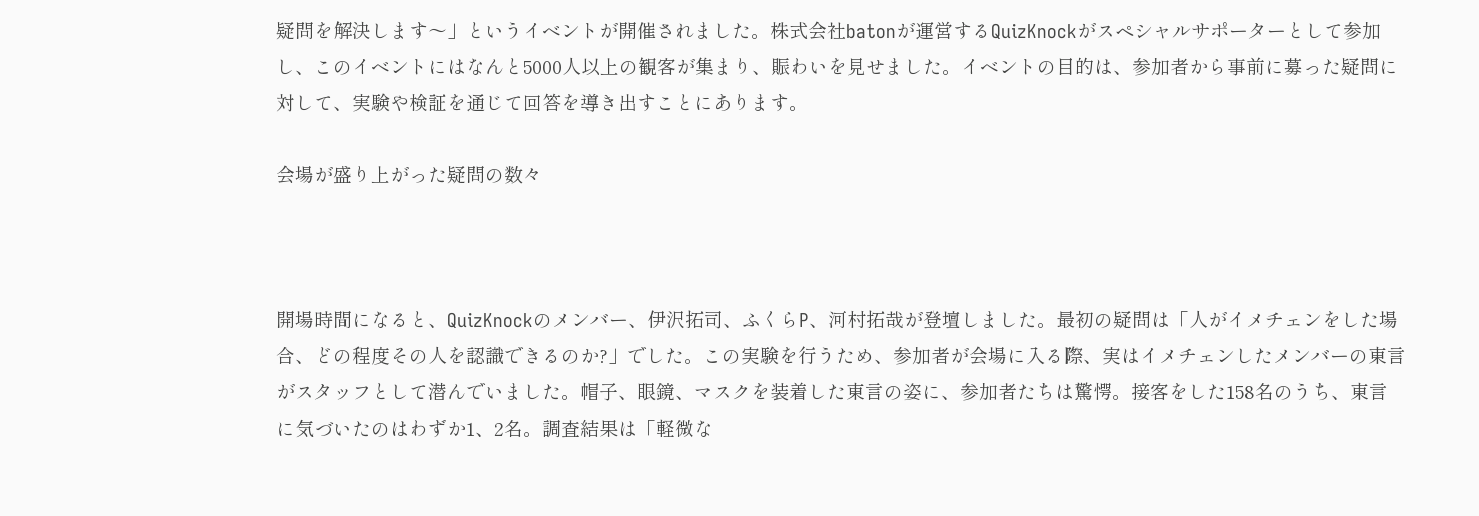疑問を解決します〜」というイベントが開催されました。株式会社batonが運営するQuizKnockがスペシャルサポーターとして参加し、このイベントにはなんと5000人以上の観客が集まり、賑わいを見せました。イベントの目的は、参加者から事前に募った疑問に対して、実験や検証を通じて回答を導き出すことにあります。

会場が盛り上がった疑問の数々



開場時間になると、QuizKnockのメンバー、伊沢拓司、ふくらP、河村拓哉が登壇しました。最初の疑問は「人がイメチェンをした場合、どの程度その人を認識できるのか?」でした。この実験を行うため、参加者が会場に入る際、実はイメチェンしたメンバーの東言がスタッフとして潜んでいました。帽子、眼鏡、マスクを装着した東言の姿に、参加者たちは驚愕。接客をした158名のうち、東言に気づいたのはわずか1、2名。調査結果は「軽微な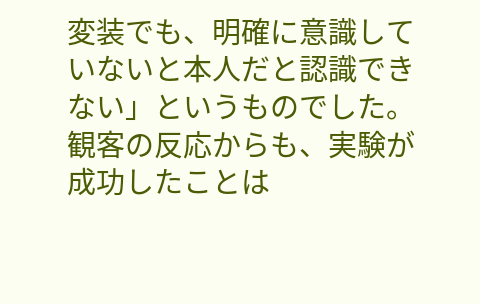変装でも、明確に意識していないと本人だと認識できない」というものでした。観客の反応からも、実験が成功したことは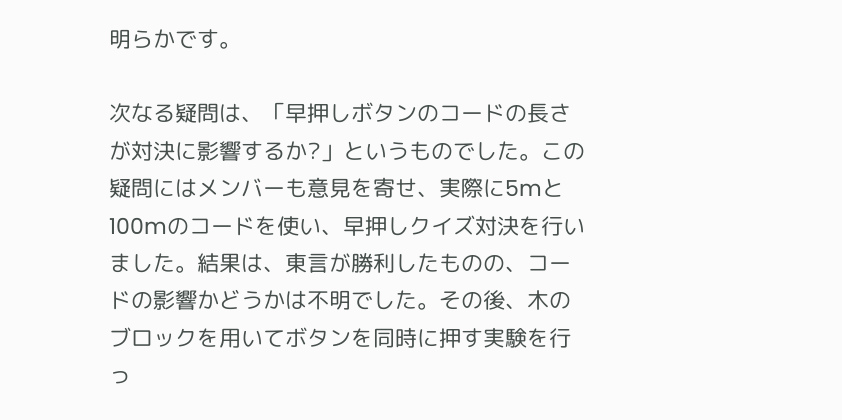明らかです。

次なる疑問は、「早押しボタンのコードの長さが対決に影響するか?」というものでした。この疑問にはメンバーも意見を寄せ、実際に5mと100mのコードを使い、早押しクイズ対決を行いました。結果は、東言が勝利したものの、コードの影響かどうかは不明でした。その後、木のブロックを用いてボタンを同時に押す実験を行っ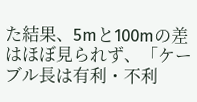た結果、5mと100mの差はほぼ見られず、「ケーブル長は有利・不利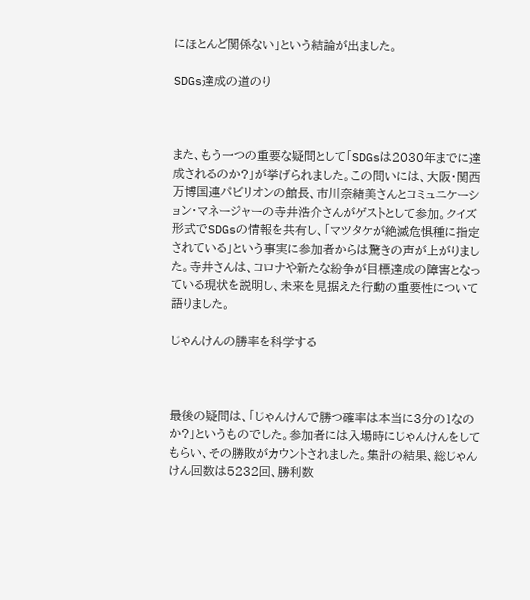にほとんど関係ない」という結論が出ました。

SDGs達成の道のり



また、もう一つの重要な疑問として「SDGsは2030年までに達成されるのか?」が挙げられました。この問いには、大阪・関西万博国連パビリオンの館長、市川奈緒美さんとコミュニケーション・マネージャーの寺井浩介さんがゲストとして参加。クイズ形式でSDGsの情報を共有し、「マツタケが絶滅危惧種に指定されている」という事実に参加者からは驚きの声が上がりました。寺井さんは、コロナや新たな紛争が目標達成の障害となっている現状を説明し、未来を見据えた行動の重要性について語りました。

じゃんけんの勝率を科学する



最後の疑問は、「じゃんけんで勝つ確率は本当に3分の1なのか?」というものでした。参加者には入場時にじゃんけんをしてもらい、その勝敗がカウントされました。集計の結果、総じゃんけん回数は5232回、勝利数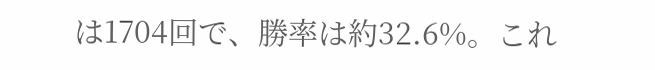は1704回で、勝率は約32.6%。これ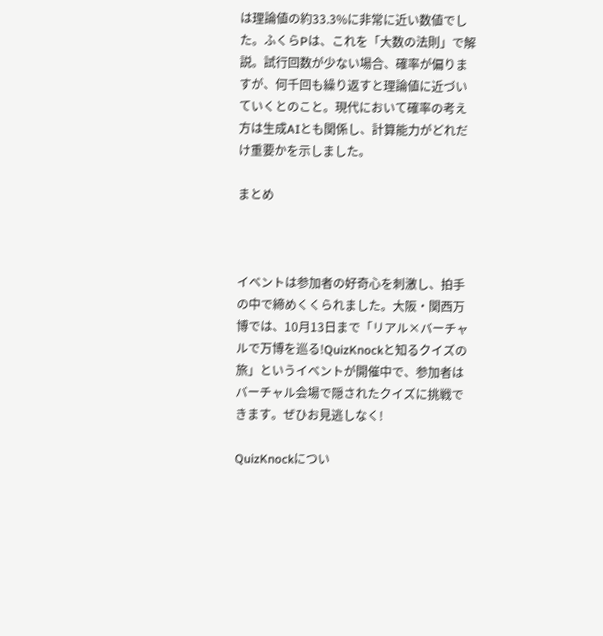は理論値の約33.3%に非常に近い数値でした。ふくらPは、これを「大数の法則」で解説。試行回数が少ない場合、確率が偏りますが、何千回も繰り返すと理論値に近づいていくとのこと。現代において確率の考え方は生成AIとも関係し、計算能力がどれだけ重要かを示しました。

まとめ



イベントは参加者の好奇心を刺激し、拍手の中で締めくくられました。大阪・関西万博では、10月13日まで「リアル×バーチャルで万博を巡る!QuizKnockと知るクイズの旅」というイベントが開催中で、参加者はバーチャル会場で隠されたクイズに挑戦できます。ぜひお見逃しなく!

QuizKnockについ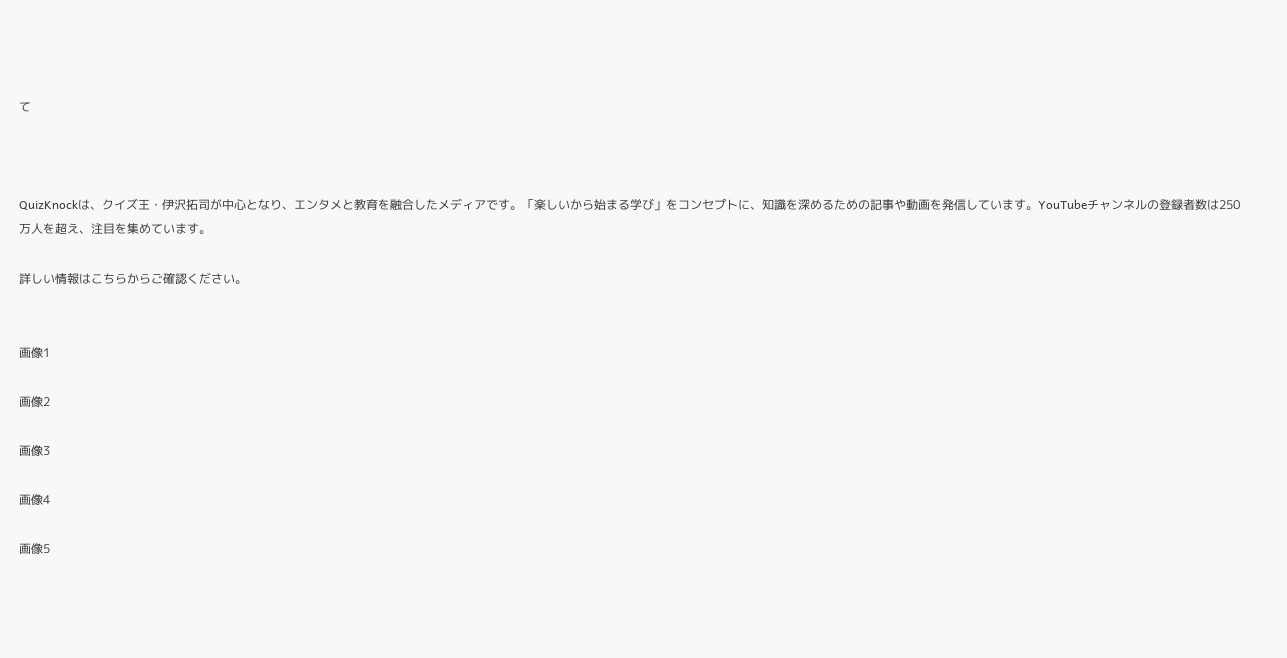て



QuizKnockは、クイズ王・伊沢拓司が中心となり、エンタメと教育を融合したメディアです。「楽しいから始まる学び」をコンセプトに、知識を深めるための記事や動画を発信しています。YouTubeチャンネルの登録者数は250万人を超え、注目を集めています。

詳しい情報はこちらからご確認ください。


画像1

画像2

画像3

画像4

画像5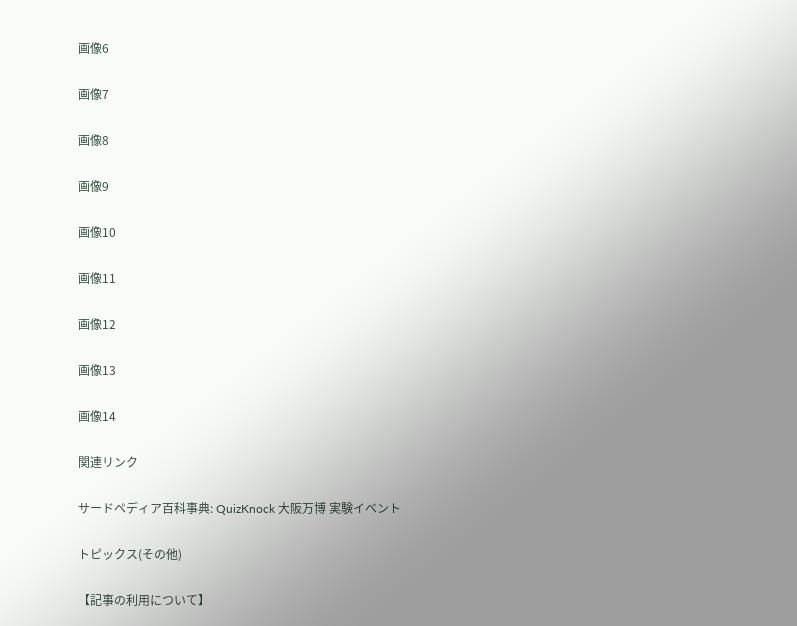画像6

画像7

画像8

画像9

画像10

画像11

画像12

画像13

画像14

関連リンク

サードペディア百科事典: QuizKnock 大阪万博 実験イベント

トピックス(その他)

【記事の利用について】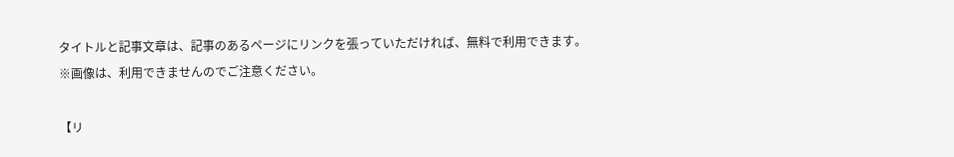タイトルと記事文章は、記事のあるページにリンクを張っていただければ、無料で利用できます。
※画像は、利用できませんのでご注意ください。

【リ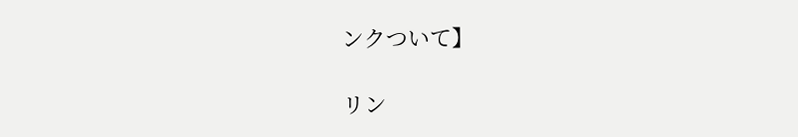ンクついて】

リン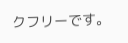クフリーです。